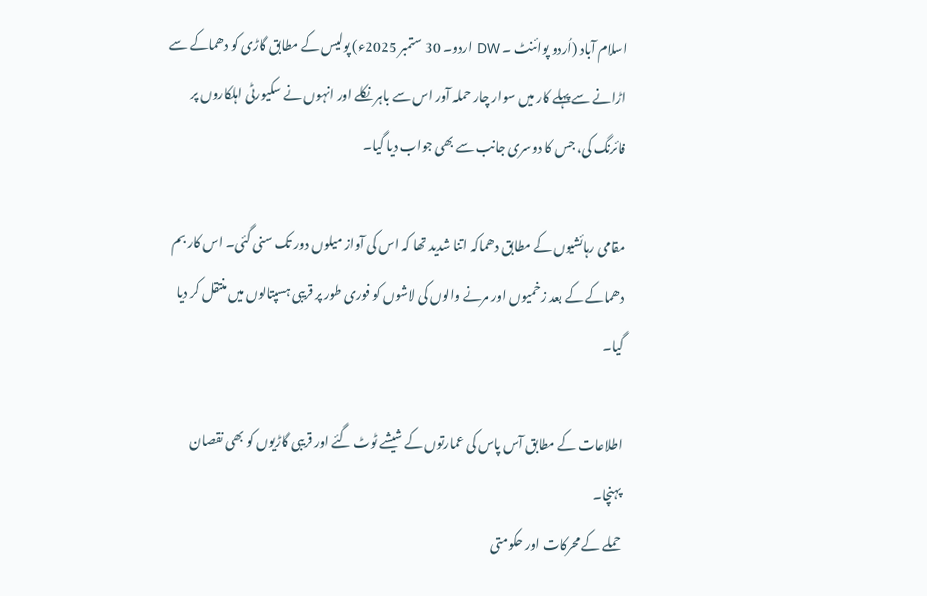اسلام آباد (اُردو پوائنٹ ۔ DW اردو۔ 30 ستمبر 2025ء) پولیس کے مطابق گاڑی کو دھماکے سے اڑانے سے پہلے کار میں سوار چار حملہ آور اس سے باہر نکلے اور انہوں نے سکیورٹی اہلکاروں پر فائرنگ کی، جس کا دوسری جانب سے بھی جواب دیا گیا۔

مقامی رہائشیوں کے مطابق دھماکہ اتنا شدید تھا کہ اس کی آواز میلوں دور تک سنی گئی۔ اس کار بم دھماکے کے بعد زخمیوں اور مرنے والوں کی لاشوں کو فوری طور پر قریبی ہسپتالوں میں منتقل کر دیا گیا۔

اطلاعات کے مطابق آس پاس کی عمارتوں کے شیشے ٹوٹ گئے اور قریبی گاڑیوں کو بھی نقصان پہنچا۔
حملے کے محرکات اور حکومتی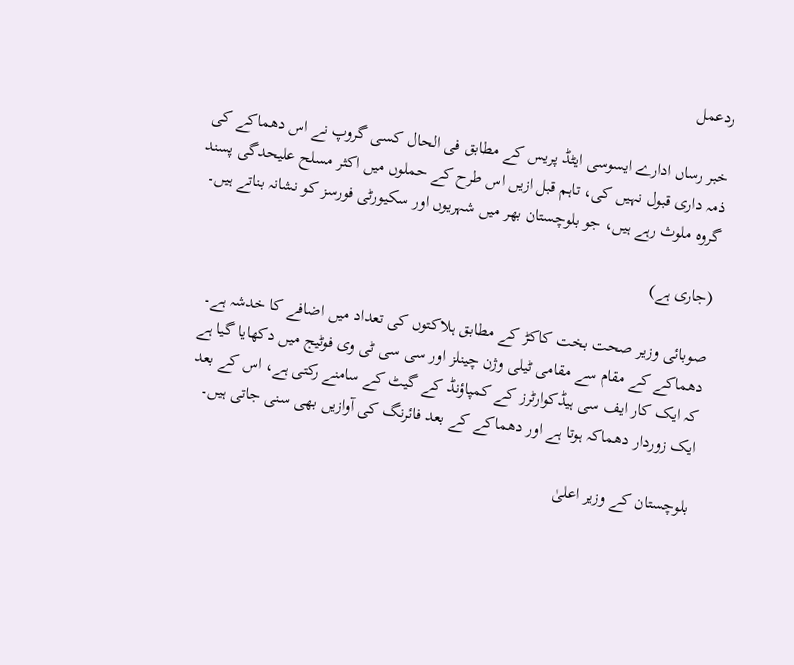ردعمل

خبر رساں ادارے ایسوسی ایٹڈ پریس کے مطابق فی الحال کسی گروپ نے اس دھماکے کی ذمہ داری قبول نہیں کی، تاہم قبل ازیں اس طرح کے حملوں میں اکثر مسلح علیحدگی پسند گروہ ملوث رہے ہیں، جو بلوچستان بھر میں شہریوں اور سکیورٹی فورسز کو نشانہ بناتے ہیں۔

(جاری ہے)

صوبائی وزیر صحت بخت کاکڑ کے مطابق ہلاکتوں کی تعداد میں اضافے کا خدشہ ہے۔ دھماکے کے مقام سے مقامی ٹیلی وژن چینلز اور سی سی ٹی وی فوٹیج میں دکھایا گیا ہے کہ ایک کار ایف سی ہیڈکوارٹرز کے کمپاؤنڈ کے گیٹ کے سامنے رکتی ہے، اس کے بعد ایک زوردار دھماکہ ہوتا ہے اور دھماکے کے بعد فائرنگ کی آوازیں بھی سنی جاتی ہیں۔

بلوچستان کے وزیر اعلیٰ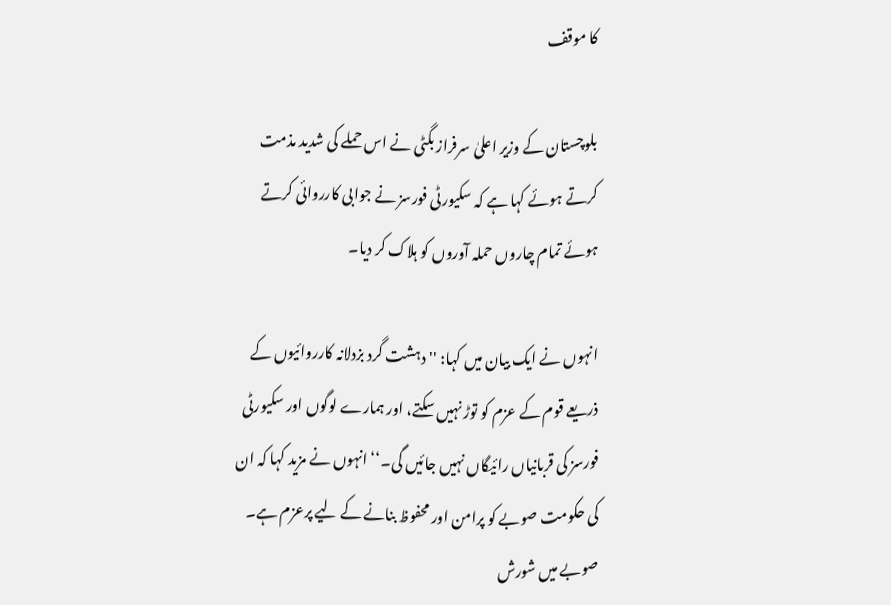کا موقف

بلوچستان کے وزیر اعلیٰ سرفراز بگٹی نے اس حملے کی شدید مذمت کرتے ہوئے کہا ہے کہ سکیورٹی فورسز نے جوابی کارروائی کرتے ہوئے تمام چاروں حملہ آوروں کو ہلاک کر دیا۔

انہوں نے ایک بیان میں کہا: ''دہشت گرد بزدلانہ کارروائیوں کے ذریعے قوم کے عزم کو توڑ نہیں سکتے، اور ہمارے لوگوں اور سکیورٹی فورسز کی قربانیاں رائیگاں نہیں جائیں گی۔‘‘ انہوں نے مزید کہا کہ ان کی حکومت صوبے کو پرامن اور محفوظ بنانے کے لیے پرعزم ہے۔
صوبے میں شورش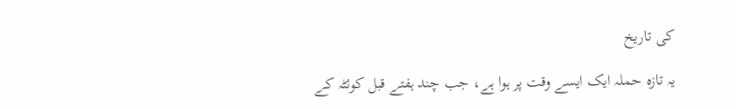کی تاریخ

یہ تازہ حملہ ایک ایسے وقت پر ہوا ہے، جب چند ہفتے قبل کوئٹہ کے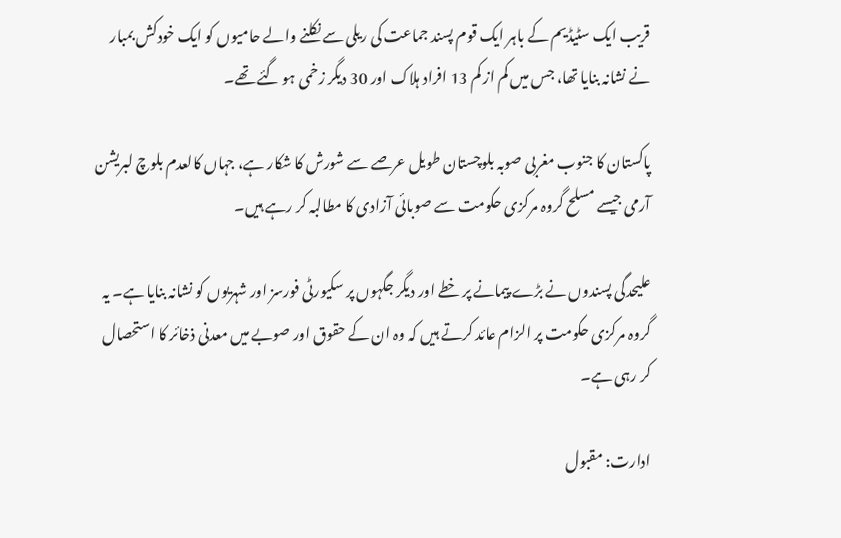قریب ایک سٹیڈیم کے باہر ایک قوم پسند جماعت کی ریلی سے نکلنے والے حامیوں کو ایک خودکش بمبار نے نشانہ بنایا تھا، جس میں کم از کم 13 افراد ہلاک اور 30 دیگر زخمی ہو گئے تھے۔

پاکستان کا جنوب مغربی صوبہ بلوچستان طویل عرصے سے شورش کا شکار ہے، جہاں کالعدم بلوچ لبریشن آرمی جیسے مسلح گروہ مرکزی حکومت سے صوبائی آزادی کا مطالبہ کر رہے ہیں۔

علیحدگی پسندوں نے بڑے پیمانے پر خطے اور دیگر جگہوں پر سکیورٹی فورسز اور شہریوں کو نشانہ بنایا ہے۔ یہ گروہ مرکزی حکومت پر الزام عائد کرتے ہیں کہ وہ ان کے حقوق اور صوبے میں معدنی ذخائر کا استحصال کر رہی ہے۔

ادارت: مقبول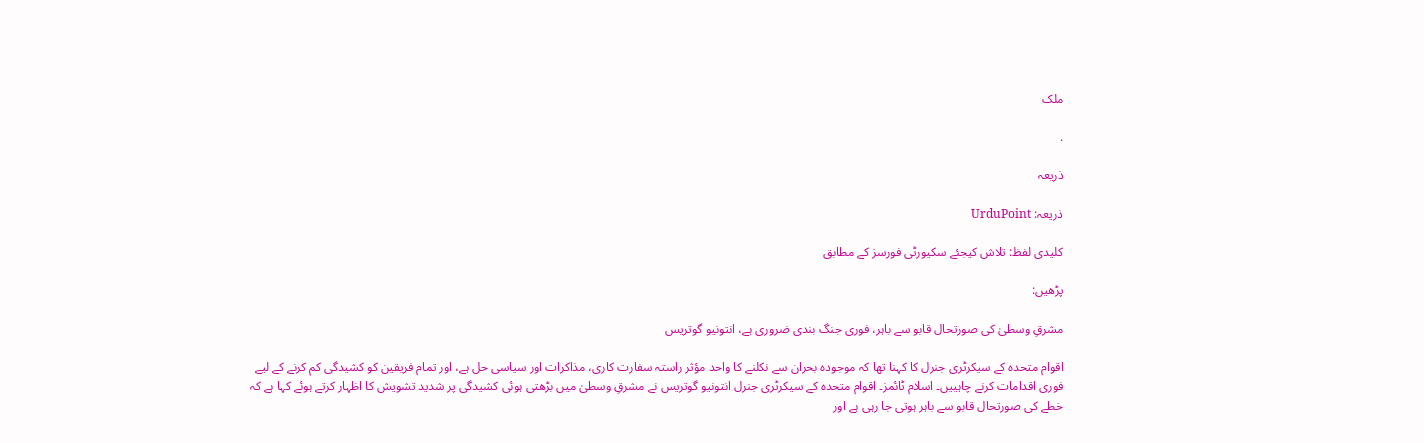ملک

.

ذریعہ

ذریعہ: UrduPoint

کلیدی لفظ: تلاش کیجئے سکیورٹی فورسز کے مطابق

پڑھیں:

مشرقِ وسطیٰ کی صورتحال قابو سے باہر، فوری جنگ بندی ضروری ہے، انتونیو گوتریس

اقوام متحدہ کے سیکرٹری جنرل کا کہنا تھا کہ موجودہ بحران سے نکلنے کا واحد مؤثر راستہ سفارت کاری، مذاکرات اور سیاسی حل ہے، اور تمام فریقین کو کشیدگی کم کرنے کے لیے فوری اقدامات کرنے چاہییں۔ اسلام ٹائمز۔ اقوام متحدہ کے سیکرٹری جنرل انتونیو گوتریس نے مشرقِ وسطیٰ میں بڑھتی ہوئی کشیدگی پر شدید تشویش کا اظہار کرتے ہوئے کہا ہے کہ خطے کی صورتحال قابو سے باہر ہوتی جا رہی ہے اور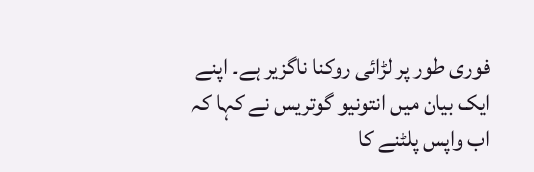فوری طور پر لڑائی روکنا ناگزیر ہے۔ اپنے ایک بیان میں انتونیو گوتریس نے کہا کہ اب واپس پلٹنے کا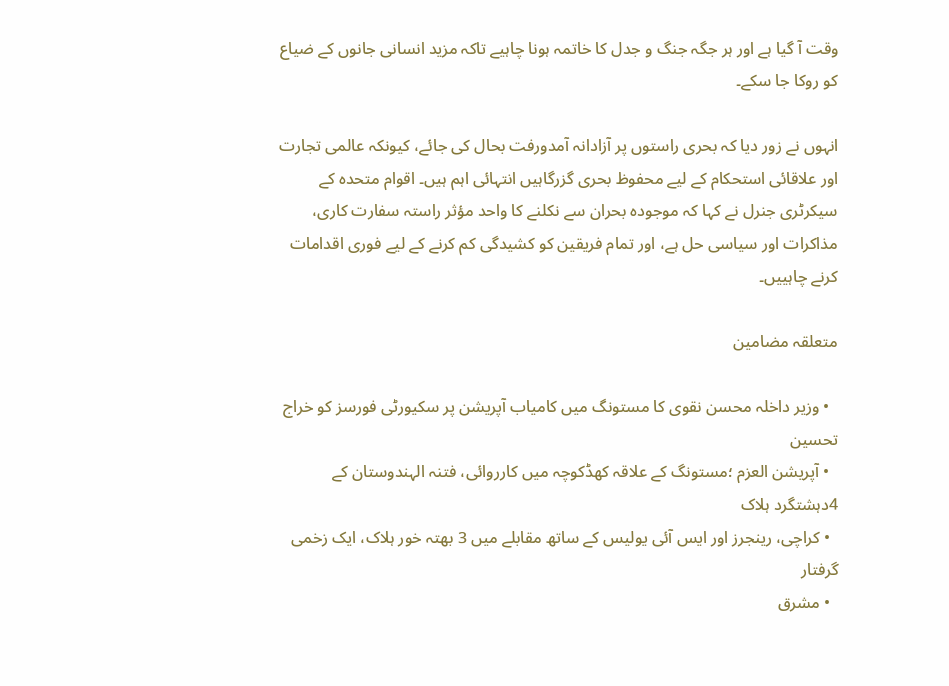وقت آ گیا ہے اور ہر جگہ جنگ و جدل کا خاتمہ ہونا چاہیے تاکہ مزید انسانی جانوں کے ضیاع کو روکا جا سکے۔

انہوں نے زور دیا کہ بحری راستوں پر آزادانہ آمدورفت بحال کی جائے، کیونکہ عالمی تجارت اور علاقائی استحکام کے لیے محفوظ بحری گزرگاہیں انتہائی اہم ہیں۔ اقوام متحدہ کے سیکرٹری جنرل نے کہا کہ موجودہ بحران سے نکلنے کا واحد مؤثر راستہ سفارت کاری، مذاکرات اور سیاسی حل ہے، اور تمام فریقین کو کشیدگی کم کرنے کے لیے فوری اقدامات کرنے چاہییں۔

متعلقہ مضامین

  • وزیر داخلہ محسن نقوی کا مستونگ میں کامیاب آپریشن پر سکیورٹی فورسز کو خراج تحسین
  • آپریشن العزم ؛مستونگ کے علاقہ کھڈکوچہ میں کارروائی، فتنہ الہندوستان کے 4دہشتگرد ہلاک
  • کراچی، رینجرز اور ایس آئی یولیس کے ساتھ مقابلے میں 3 بھتہ خور ہلاک، ایک زخمی گرفتار
  • مشرق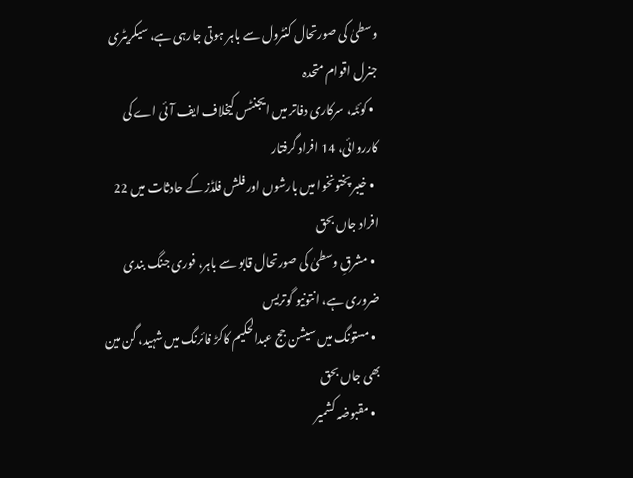وسطیٰ کی صورتحال کنٹرول سے باہر ہوتی جارہی ہے، سیکریٹری جنرل اقوام متحدہ
  • کوئٹہ، سرکاری دفاتر میں ایجنٹس کیخلاف ایف آئی اے کی کارروائی، 14 افراد گرفتار
  • خیبر پختونخوا میں بارشوں اور فلش فلڈز کے حادثات میں 22 افراد جاں بحق
  • مشرقِ وسطیٰ کی صورتحال قابو سے باہر، فوری جنگ بندی ضروری ہے، انتونیو گوتریس
  • مستونگ میں سیشن جج عبدالحکیم کاکڑ فائرنگ میں شہید، گن مین بھی جاں بحق
  • مقبوضہ کشمیر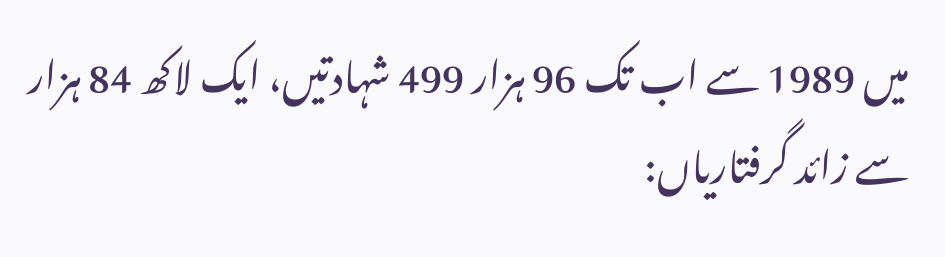میں 1989 سے اب تک 96 ہزار 499 شہادتیں، ایک لاکھ 84 ہزار سے زائد گرفتاریاں: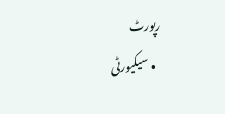رپورٹ
  • سیکیورٹی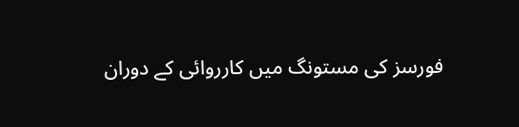فورسز کی مستونگ میں کارروائی کے دوران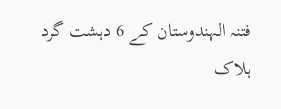فتنہ الہندوستان کے 6 دہشت گرد ہلاک